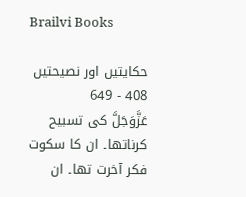Brailvi Books

حکایتیں اور نصیحتیں
408 - 649
عَزَّوَجَلَّ کی تسبیح کرناتھا۔ ان کا سکوت فکر آخرت تھا۔ ان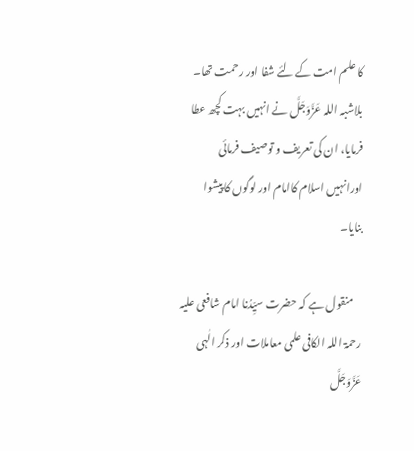کا علم امت کے لئے شفا اور رحمت تھا۔ بلاشبہ اللہ عَزَّوَجَلَّ نے انہیں بہت کچھ عطا فرمایا، ان کی تعریف و توصیف فرمائی اورانہیں اسلام کاامام اور لوگوں کا پیشوا بنایا۔

    منقول ہے کہ حضرت سیِّدُنا امام شافعی علیہ رحمۃ اللہ الکافی علمی معاملات اور ذکر الٰہی عَزَّوَجَلَّ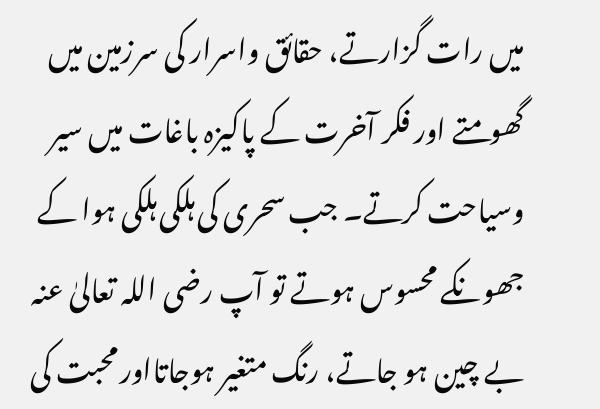میں رات گزارتے، حقائق واسرار کی سرزمین میں گھومتے اور فکر آخرت کے پاکیزہ باغات میں سیر وسیاحت کرتے۔ جب سحری کی ہلکی ہلکی ہوا کے جھونکے محسوس ہوتے تو آپ رضی اللہ تعالیٰ عنہ بے چین ہو جاتے، رنگ متغیر ہوجاتااور محبت کی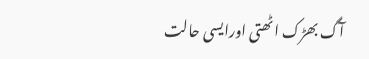آگ بھڑک اٹھتی اورایسی حالت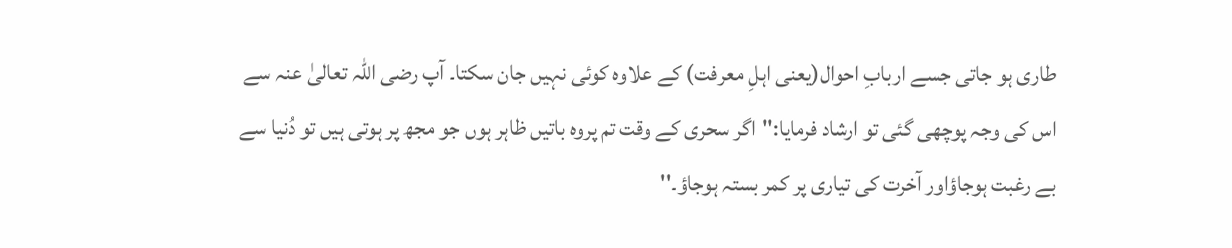طاری ہو جاتی جسے اربابِ احوال(یعنی اہلِ معرفت) کے علاوہ کوئی نہیں جان سکتا۔ آپ رضی اللہ تعالیٰ عنہ سے اس کی وجہ پوچھی گئی تو ارشاد فرمایا:''اگر سحری کے وقت تم پروہ باتیں ظاہر ہوں جو مجھ پر ہوتی ہیں تو دُنیا سے بے رغبت ہوجاؤاور آخرت کی تیاری پر کمر بستہ ہوجاؤ۔''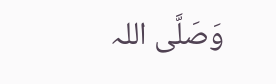وَصَلَّی اللہ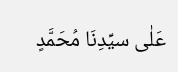عَلٰی سیِّدِنَا مُحَمَّدٍ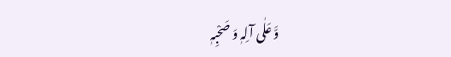وَّ عَلٰی آلِہٖ وَ صَحْبِہٖ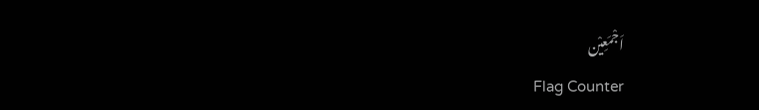اَجْمَعِیْن
Flag Counter